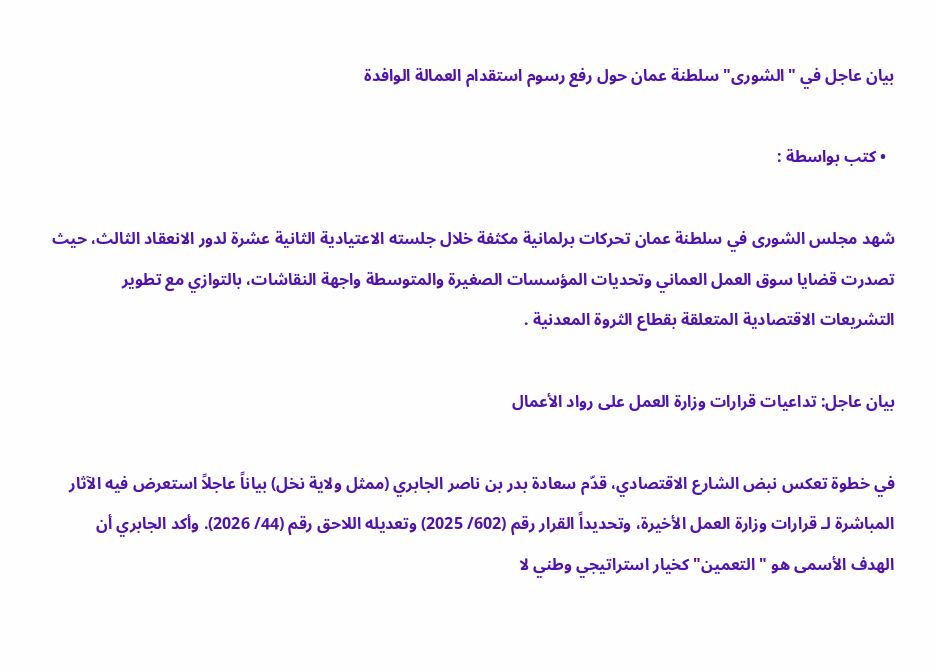بيان عاجل في "الشورى" سلطنة عمان حول رفع رسوم استقدام العمالة الوافدة

  • كتب بواسطة :

شهد مجلس الشورى في سلطنة عمان تحركات برلمانية مكثفة خلال جلسته الاعتيادية الثانية عشرة لدور الانعقاد الثالث، حيث تصدرت قضايا سوق العمل العماني وتحديات المؤسسات الصغيرة والمتوسطة واجهة النقاشات، بالتوازي مع تطوير التشريعات الاقتصادية المتعلقة بقطاع الثروة المعدنية .

بيان عاجل: تداعيات قرارات وزارة العمل على رواد الأعمال

في خطوة تعكس نبض الشارع الاقتصادي، قدّم سعادة بدر بن ناصر الجابري (ممثل ولاية نخل) بياناً عاجلاً استعرض فيه الآثار المباشرة لـ قرارات وزارة العمل الأخيرة، وتحديداً القرار رقم (602/ 2025) وتعديله اللاحق رقم (44/ 2026). وأكد الجابري أن الهدف الأسمى هو "التعمين" كخيار استراتيجي وطني لا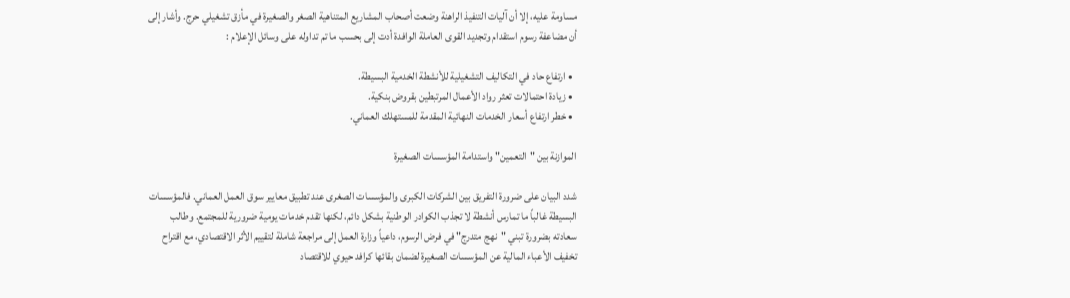مساومة عليه، إلا أن آليات التنفيذ الراهنة وضعت أصحاب المشاريع المتناهية الصغر والصغيرة في مأزق تشغيلي حرج. وأشار إلى أن مضاعفة رسوم استقدام وتجديد القوى العاملة الوافدة أدت إلى بحسب ما تم تداوله على وسائل الإعلام :

  • ارتفاع حاد في التكاليف التشغيلية للأنشطة الخدمية البسيطة.
  • زيادة احتمالات تعثر رواد الأعمال المرتبطين بقروض بنكية.
  • خطر ارتفاع أسعار الخدمات النهائية المقدمة للمستهلك العماني.

الموازنة بين "التعمين" واستدامة المؤسسات الصغيرة

شدد البيان على ضرورة التفريق بين الشركات الكبرى والمؤسسات الصغرى عند تطبيق معايير سوق العمل العماني. فالمؤسسات البسيطة غالباً ما تمارس أنشطة لا تجذب الكوادر الوطنية بشكل دائم، لكنها تقدم خدمات يومية ضرورية للمجتمع. وطالب سعادته بضرورة تبني "نهج متدرج" في فرض الرسوم، داعياً وزارة العمل إلى مراجعة شاملة لتقييم الأثر الاقتصادي، مع اقتراح تخفيف الأعباء المالية عن المؤسسات الصغيرة لضمان بقائها كرافد حيوي للاقتصاد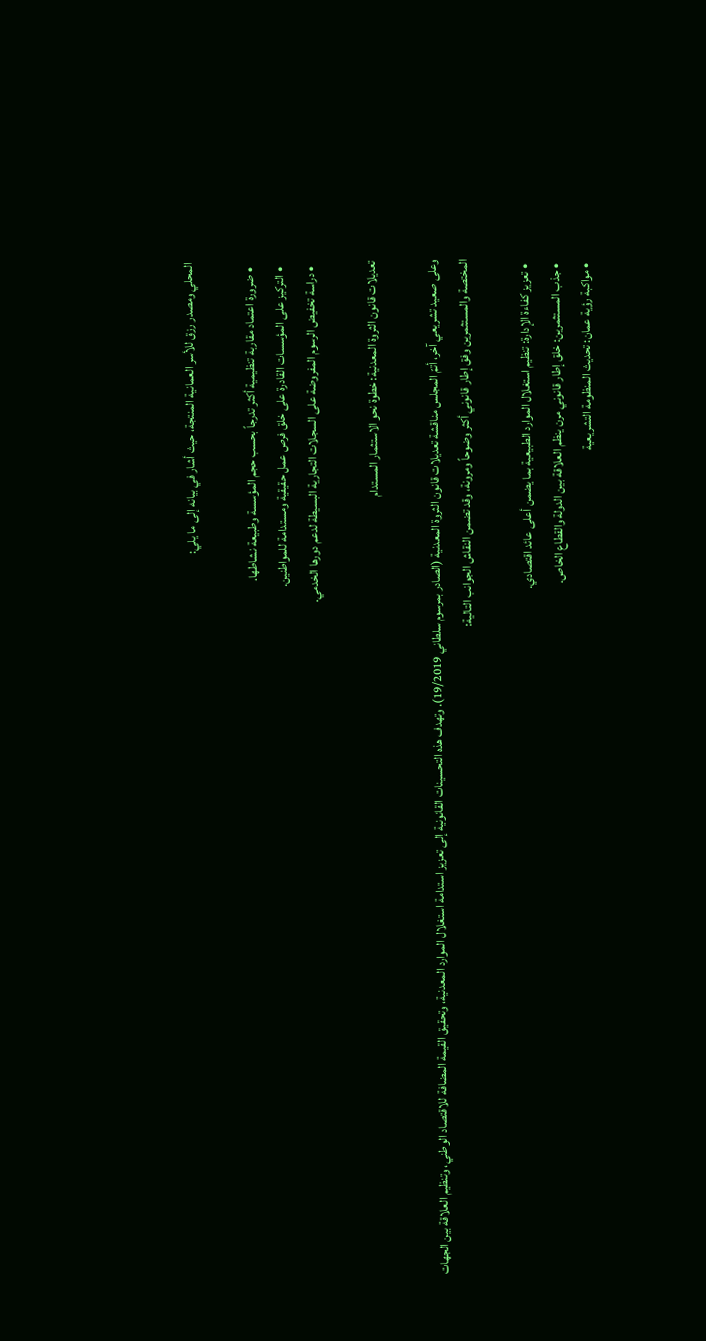المحلي ومصدر رزق للأسر العمانية المنتجة، حيث أشار في بيانه إلى ما يلي:

  • ضرورة اعتماد مقاربة تنظيمية أكثر تدرجاً بحسب حجم المؤسسة وطبيعة نشاطها.
  • التركيز على المؤسسات القادرة على خلق فرص عمل حقيقية ومستدامة للمواطنين.
  • دراسة تخفيض الرسوم المفروضة على السجلات التجارية البسيطة لدعم دورها الخدمي.

تعديلات قانون الثروة المعدنية: خطوة نحو الاستثمار المستدام

وعلى صعيد تشريعي آخر، أتمّ المجلس مناقشة تعديلات قانون الثروة المعدنية (الصادر بمرسوم سلطاني 19/2019). وتهدف هذه التحسينات القانونية إلى تعزيز استدامة استغلال الموارد المعدنية، وتحقيق القيمة المضافة للاقتصاد الوطني، وتنظيم العلاقة بين الجهات المختصة والمستثمرين وفق إطار قانوني أكثر وضوحاً ومرونة، وقد تضمن النقاش الجوانب التالية:

  • تعزيز كفاءة الإدارة: تنظيم استغلال الموارد الطبيعية بما يضمن أعلى عائد اقتصادي.
  • جذب المستثمرين: خلق إطار قانوني مرن ينظم العلاقة بين الدولة والقطاع الخاص.
  • مواكبة رؤية عمان: تحديث المنظومة التشريعية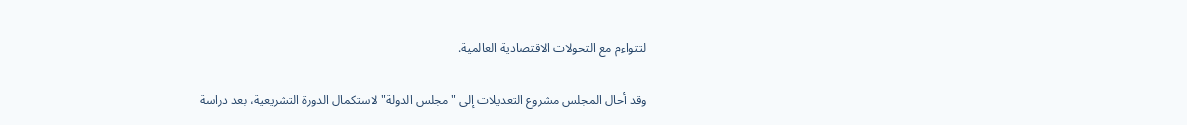لتتواءم مع التحولات الاقتصادية العالمية.

وقد أحال المجلس مشروع التعديلات إلى "مجلس الدولة" لاستكمال الدورة التشريعية، بعد دراسة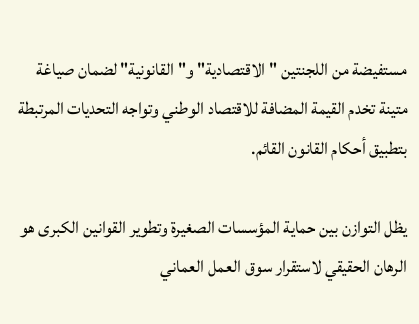مستفيضة من اللجنتين "الاقتصادية" و"القانونية" لضمان صياغة متينة تخدم القيمة المضافة للاقتصاد الوطني وتواجه التحديات المرتبطة بتطبيق أحكام القانون القائم.

يظل التوازن بين حماية المؤسسات الصغيرة وتطوير القوانين الكبرى هو الرهان الحقيقي لاستقرار سوق العمل العماني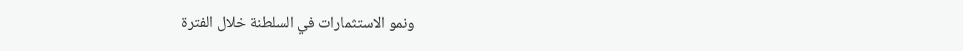ونمو الاستثمارات في السلطنة خلال الفترة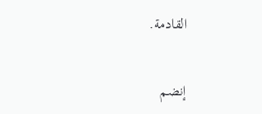القادمة.

إنضم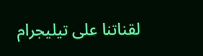لقناتنا على تيليجرام